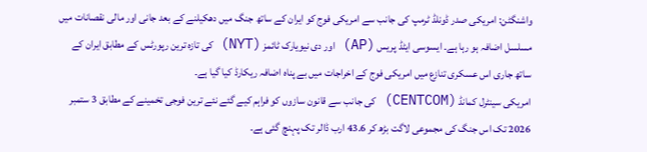واشنگٹن: امریکی صدر ڈونلڈ ٹرمپ کی جانب سے امریکی فوج کو ایران کے ساتھ جنگ میں دھکیلنے کے بعد جانی اور مالی نقصانات میں مسلسل اضافہ ہو رہا ہے۔ ایسوسی ایٹڈ پریس (AP) اور دی نیویارک ٹائمز (NYT) کی تازہ ترین رپورٹس کے مطابق ایران کے ساتھ جاری اس عسکری تنازع میں امریکی فوج کے اخراجات میں بے پناہ اضافہ ریکارڈ کیا گیا ہے۔
امریکی سینٹرل کمانڈ (CENTCOM) کی جانب سے قانون سازوں کو فراہم کیے گئے نئے ترین فوجی تخمینے کے مطابق 3 ستمبر 2026 تک اس جنگ کی مجموعی لاگت بڑھ کر 43.6 ارب ڈالر تک پہنچ گئی ہے۔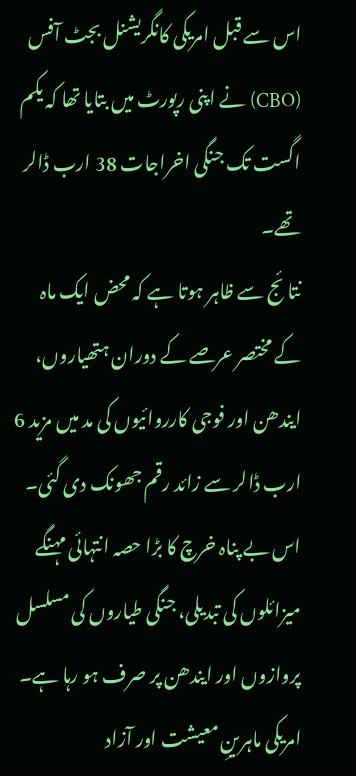اس سے قبل امریکی کانگریشنل بجٹ آفس (CBO) نے اپنی رپورٹ میں بتایا تھا کہ یکم اگست تک جنگی اخراجات 38 ارب ڈالر تھے۔
نتا ئج سے ظاہر ہوتا ہے کہ محض ایک ماہ کے مختصر عرصے کے دوران ہتھیاروں، ایندھن اور فوجی کارروائیوں کی مد میں مزید 6 ارب ڈالر سے زائد رقم جھونک دی گئی۔
اس بے پناہ خرچ کا بڑا حصہ انتہائی مہنگے میزائلوں کی تبدیلی، جنگی طیاروں کی مسلسل پروازوں اور ایندھن پر صرف ہو رہا ہے۔
امریکی ماہرینِ معیشت اور آزاد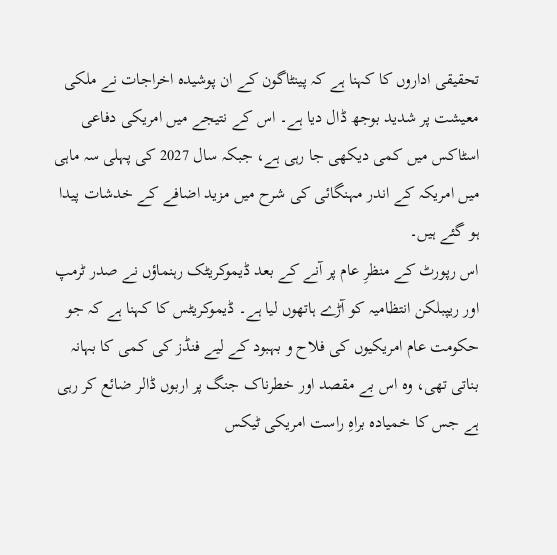تحقیقی اداروں کا کہنا ہے کہ پینٹاگون کے ان پوشیدہ اخراجات نے ملکی معیشت پر شدید بوجھ ڈال دیا ہے۔ اس کے نتیجے میں امریکی دفاعی اسٹاکس میں کمی دیکھی جا رہی ہے، جبکہ سال 2027 کی پہلی سہ ماہی میں امریکہ کے اندر مہنگائی کی شرح میں مزید اضافے کے خدشات پیدا ہو گئے ہیں۔
اس رپورٹ کے منظرِ عام پر آنے کے بعد ڈیموکریٹک رہنماؤں نے صدر ٹرمپ اور ریپبلکن انتظامیہ کو آڑے ہاتھوں لیا ہے۔ ڈیموکریٹس کا کہنا ہے کہ جو حکومت عام امریکیوں کی فلاح و بہبود کے لیے فنڈز کی کمی کا بہانہ بناتی تھی، وہ اس بے مقصد اور خطرناک جنگ پر اربوں ڈالر ضائع کر رہی ہے جس کا خمیادہ براہِ راست امریکی ٹیکس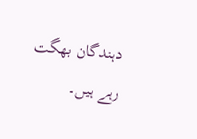دہندگان بھگت رہے ہیں۔